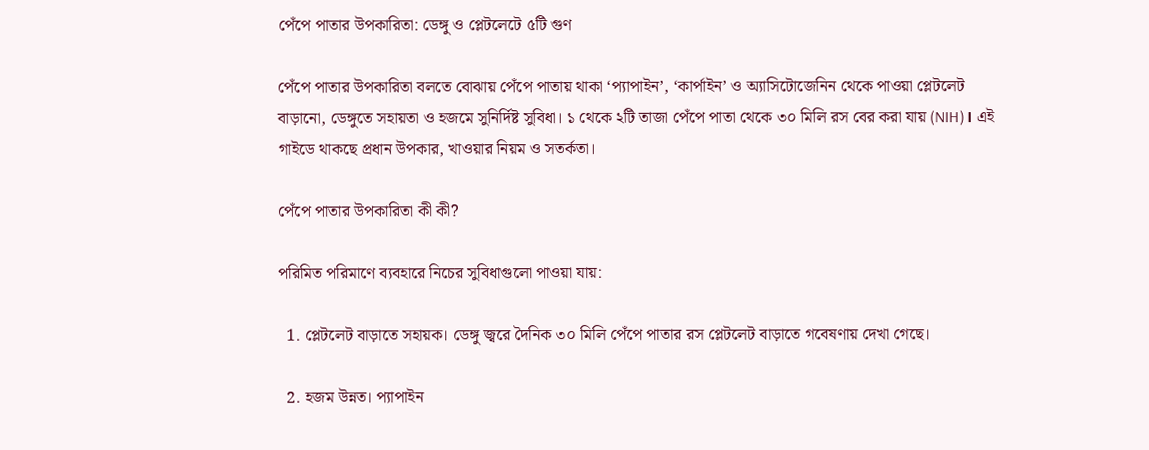পেঁপে পাতার উপকারিতা: ডেঙ্গু ও প্লেটলেটে ৫টি গুণ

পেঁপে পাতার উপকারিতা বলতে বোঝায় পেঁপে পাতায় থাকা ‘প্যাপাইন’, ‘কার্পাইন’ ও অ্যাসিটোজেনিন থেকে পাওয়া প্লেটলেট বাড়ানো, ডেঙ্গুতে সহায়তা ও হজমে সুনির্দিষ্ট সুবিধা। ১ থেকে ২টি তাজা পেঁপে পাতা থেকে ৩০ মিলি রস বের করা যায় (NIH)। এই গাইডে থাকছে প্রধান উপকার, খাওয়ার নিয়ম ও সতর্কতা।

পেঁপে পাতার উপকারিতা কী কী?

পরিমিত পরিমাণে ব্যবহারে নিচের সুবিধাগুলো পাওয়া যায়:

  1. প্লেটলেট বাড়াতে সহায়ক। ডেঙ্গু জ্বরে দৈনিক ৩০ মিলি পেঁপে পাতার রস প্লেটলেট বাড়াতে গবেষণায় দেখা গেছে।

  2. হজম উন্নত। প্যাপাইন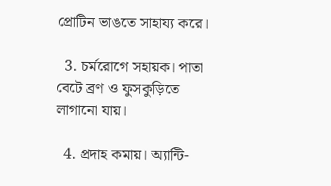প্রোটিন ভাঙতে সাহায্য করে।

  3. চর্মরোগে সহায়ক। পাতা বেটে ব্রণ ও ফুসকুড়িতে লাগানো যায়।

  4. প্রদাহ কমায়। অ্যান্টি-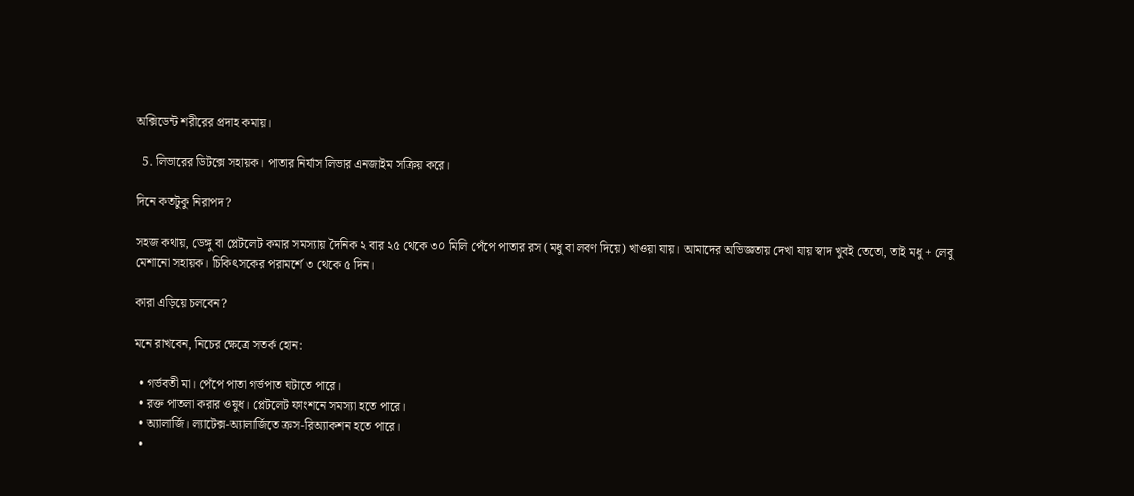অক্সিডেন্ট শরীরের প্রদাহ কমায়।

  5. লিভারের ডিটক্সে সহায়ক। পাতার নির্যাস লিভার এনজাইম সক্রিয় করে।

দিনে কতটুকু নিরাপদ?

সহজ কথায়, ডেঙ্গু বা প্লেটলেট কমার সমস্যায় দৈনিক ২ বার ২৫ থেকে ৩০ মিলি পেঁপে পাতার রস (মধু বা লবণ দিয়ে) খাওয়া যায়। আমাদের অভিজ্ঞতায় দেখা যায় স্বাদ খুবই তেতো, তাই মধু + লেবু মেশানো সহায়ক। চিকিৎসকের পরামর্শে ৩ থেকে ৫ দিন।

কারা এড়িয়ে চলবেন?

মনে রাখবেন, নিচের ক্ষেত্রে সতর্ক হোন:

  • গর্ভবতী মা। পেঁপে পাতা গর্ভপাত ঘটাতে পারে।
  • রক্ত পাতলা করার ওষুধ। প্লেটলেট ফাংশনে সমস্যা হতে পারে।
  • অ্যালার্জি। ল্যাটেক্স-অ্যালার্জিতে ক্রস-রিঅ্যাকশন হতে পারে।
  •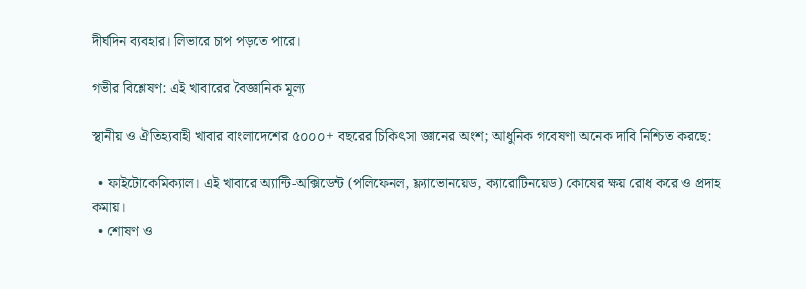দীর্ঘদিন ব্যবহার। লিভারে চাপ পড়তে পারে।

গভীর বিশ্লেষণ: এই খাবারের বৈজ্ঞানিক মূল্য

স্থানীয় ও ঐতিহ্যবাহী খাবার বাংলাদেশের ৫০০০+ বছরের চিকিৎসা জ্ঞানের অংশ; আধুনিক গবেষণা অনেক দাবি নিশ্চিত করছে:

  • ফাইটোকেমিক্যাল। এই খাবারে অ্যান্টি-অক্সিডেন্ট (পলিফেনল, ফ্ল্যাভোনয়েড, ক্যারোটিনয়েড) কোষের ক্ষয় রোধ করে ও প্রদাহ কমায়।
  • শোষণ ও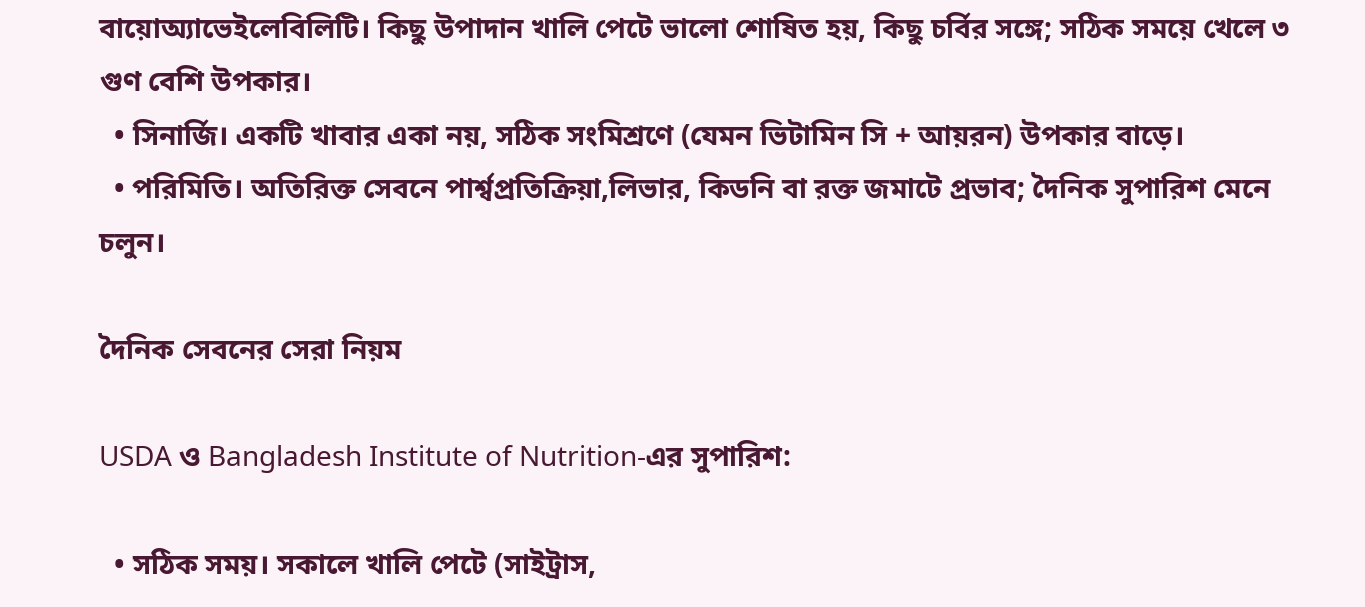বায়োঅ্যাভেইলেবিলিটি। কিছু উপাদান খালি পেটে ভালো শোষিত হয়, কিছু চর্বির সঙ্গে; সঠিক সময়ে খেলে ৩ গুণ বেশি উপকার।
  • সিনার্জি। একটি খাবার একা নয়, সঠিক সংমিশ্রণে (যেমন ভিটামিন সি + আয়রন) উপকার বাড়ে।
  • পরিমিতি। অতিরিক্ত সেবনে পার্শ্বপ্রতিক্রিয়া,লিভার, কিডনি বা রক্ত জমাটে প্রভাব; দৈনিক সুপারিশ মেনে চলুন।

দৈনিক সেবনের সেরা নিয়ম

USDA ও Bangladesh Institute of Nutrition-এর সুপারিশ:

  • সঠিক সময়। সকালে খালি পেটে (সাইট্রাস,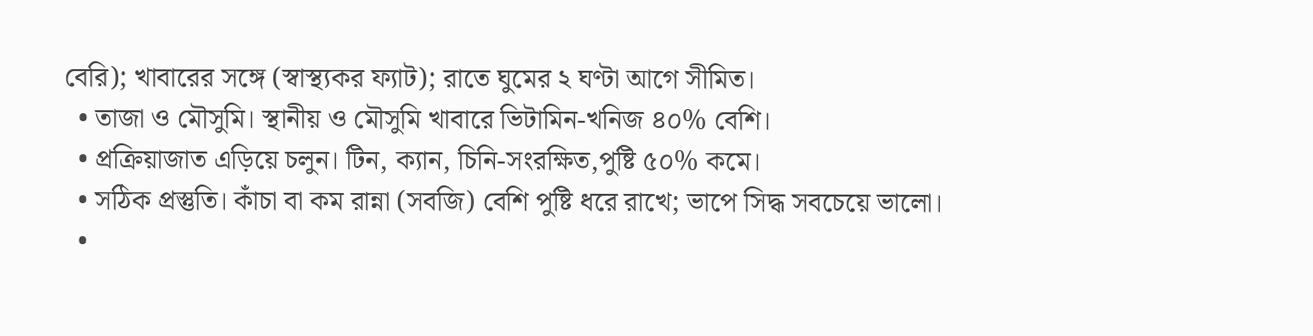বেরি); খাবারের সঙ্গে (স্বাস্থ্যকর ফ্যাট); রাতে ঘুমের ২ ঘণ্টা আগে সীমিত।
  • তাজা ও মৌসুমি। স্থানীয় ও মৌসুমি খাবারে ভিটামিন-খনিজ ৪০% বেশি।
  • প্রক্রিয়াজাত এড়িয়ে চলুন। টিন, ক্যান, চিনি-সংরক্ষিত,পুষ্টি ৫০% কমে।
  • সঠিক প্রস্তুতি। কাঁচা বা কম রান্না (সবজি) বেশি পুষ্টি ধরে রাখে; ভাপে সিদ্ধ সবচেয়ে ভালো।
  •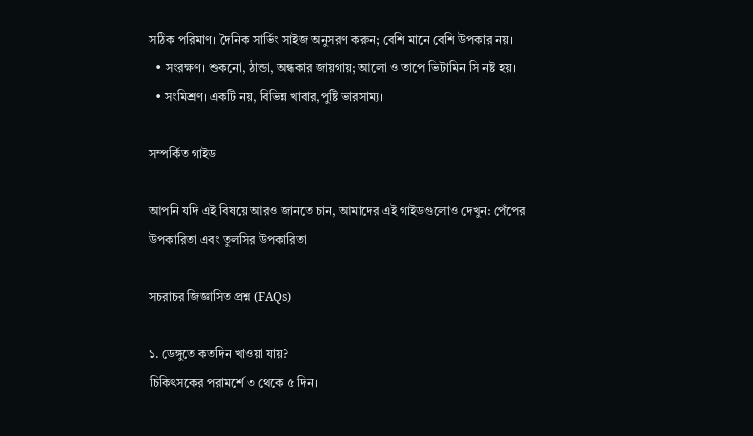সঠিক পরিমাণ। দৈনিক সার্ভিং সাইজ অনুসরণ করুন; বেশি মানে বেশি উপকার নয়।
  • সংরক্ষণ। শুকনো, ঠান্ডা, অন্ধকার জায়গায়; আলো ও তাপে ভিটামিন সি নষ্ট হয়।
  • সংমিশ্রণ। একটি নয়, বিভিন্ন খাবার,পুষ্টি ভারসাম্য।

সম্পর্কিত গাইড

আপনি যদি এই বিষয়ে আরও জানতে চান, আমাদের এই গাইডগুলোও দেখুন: পেঁপের উপকারিতা এবং তুলসির উপকারিতা

সচরাচর জিজ্ঞাসিত প্রশ্ন (FAQs)

১. ডেঙ্গুতে কতদিন খাওয়া যায়?
চিকিৎসকের পরামর্শে ৩ থেকে ৫ দিন।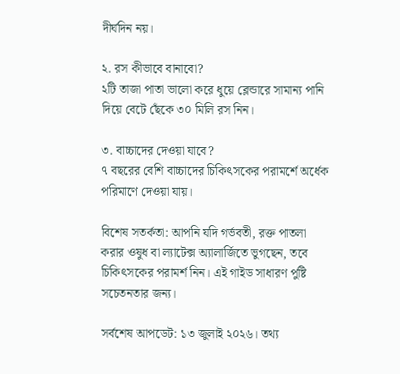দীর্ঘদিন নয়।

২. রস কীভাবে বানাবো?
২টি তাজা পাতা ভালো করে ধুয়ে ব্লেন্ডারে সামান্য পানি দিয়ে বেটে ছেঁকে ৩০ মিলি রস নিন।

৩. বাচ্চাদের দেওয়া যাবে?
৭ বছরের বেশি বাচ্চাদের চিকিৎসকের পরামর্শে অর্ধেক পরিমাণে দেওয়া যায়।

বিশেষ সতর্কতা: আপনি যদি গর্ভবতী, রক্ত পাতলা করার ওষুধ বা ল্যাটেক্স অ্যালার্জিতে ভুগছেন, তবে চিকিৎসকের পরামর্শ নিন। এই গাইড সাধারণ পুষ্টি সচেতনতার জন্য।

সর্বশেষ আপডেট: ১৩ জুলাই ২০২৬। তথ্য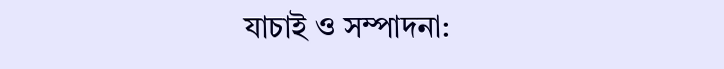যাচাই ও সম্পাদনা: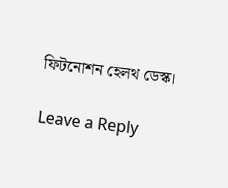ফিটনোশন হেলথ ডেস্ক।

Leave a Reply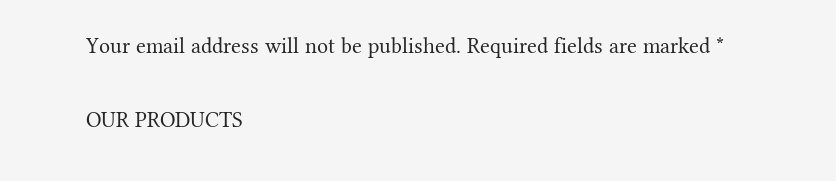Your email address will not be published. Required fields are marked *

OUR PRODUCTS